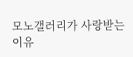모노갤러리가 사랑받는 이유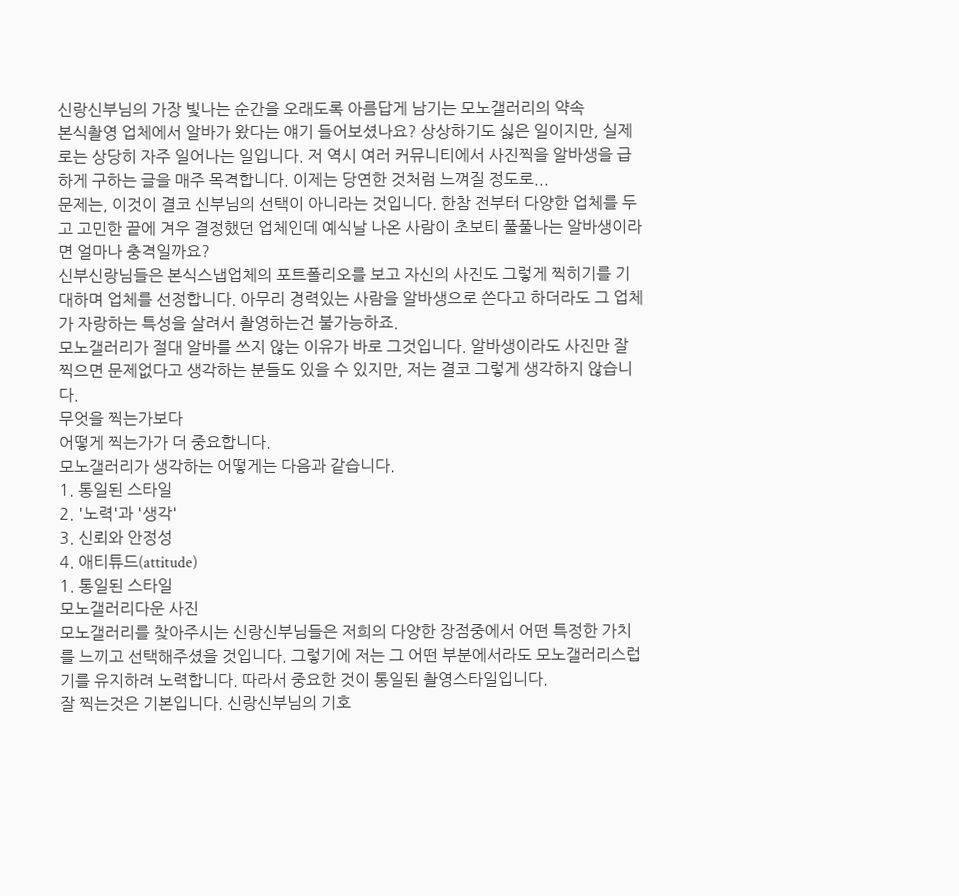신랑신부님의 가장 빛나는 순간을 오래도록 아름답게 남기는 모노갤러리의 약속
본식촬영 업체에서 알바가 왔다는 얘기 들어보셨나요? 상상하기도 싫은 일이지만, 실제로는 상당히 자주 일어나는 일입니다. 저 역시 여러 커뮤니티에서 사진찍을 알바생을 급하게 구하는 글을 매주 목격합니다. 이제는 당연한 것처럼 느껴질 정도로...
문제는, 이것이 결코 신부님의 선택이 아니라는 것입니다. 한참 전부터 다양한 업체를 두고 고민한 끝에 겨우 결정했던 업체인데 예식날 나온 사람이 초보티 풀풀나는 알바생이라면 얼마나 충격일까요?
신부신랑님들은 본식스냅업체의 포트폴리오를 보고 자신의 사진도 그렇게 찍히기를 기대하며 업체를 선정합니다. 아무리 경력있는 사람을 알바생으로 쓴다고 하더라도 그 업체가 자랑하는 특성을 살려서 촬영하는건 불가능하죠.
모노갤러리가 절대 알바를 쓰지 않는 이유가 바로 그것입니다. 알바생이라도 사진만 잘 찍으면 문제없다고 생각하는 분들도 있을 수 있지만, 저는 결코 그렇게 생각하지 않습니다.
무엇을 찍는가보다
어떻게 찍는가가 더 중요합니다.
모노갤러리가 생각하는 어떻게는 다음과 같습니다.
1. 통일된 스타일
2. '노력'과 '생각'
3. 신뢰와 안정성
4. 애티튜드(attitude)
1. 통일된 스타일
모노갤러리다운 사진
모노갤러리를 찾아주시는 신랑신부님들은 저희의 다양한 장점중에서 어떤 특정한 가치를 느끼고 선택해주셨을 것입니다. 그렇기에 저는 그 어떤 부분에서라도 모노갤러리스럽기를 유지하려 노력합니다. 따라서 중요한 것이 통일된 촬영스타일입니다.
잘 찍는것은 기본입니다. 신랑신부님의 기호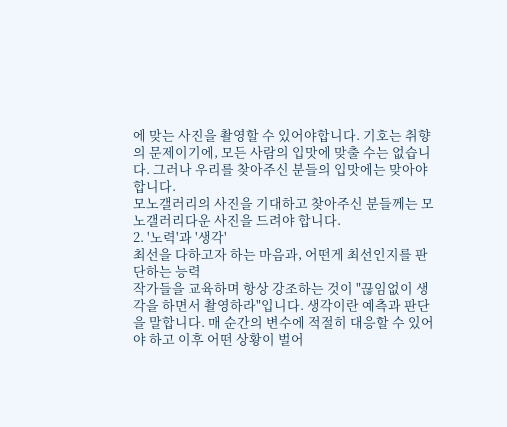에 맞는 사진을 촬영할 수 있어야합니다. 기호는 취향의 문제이기에, 모든 사람의 입맛에 맞출 수는 없습니다. 그러나 우리를 찾아주신 분들의 입맛에는 맞아야합니다.
모노갤러리의 사진을 기대하고 찾아주신 분들께는 모노갤러리다운 사진을 드려야 합니다.
2. '노력'과 '생각'
최선을 다하고자 하는 마음과, 어떤게 최선인지를 판단하는 능력
작가들을 교육하며 항상 강조하는 것이 "끊임없이 생각을 하면서 촬영하라"입니다. 생각이란 예측과 판단을 말합니다. 매 순간의 변수에 적절히 대응할 수 있어야 하고 이후 어떤 상황이 벌어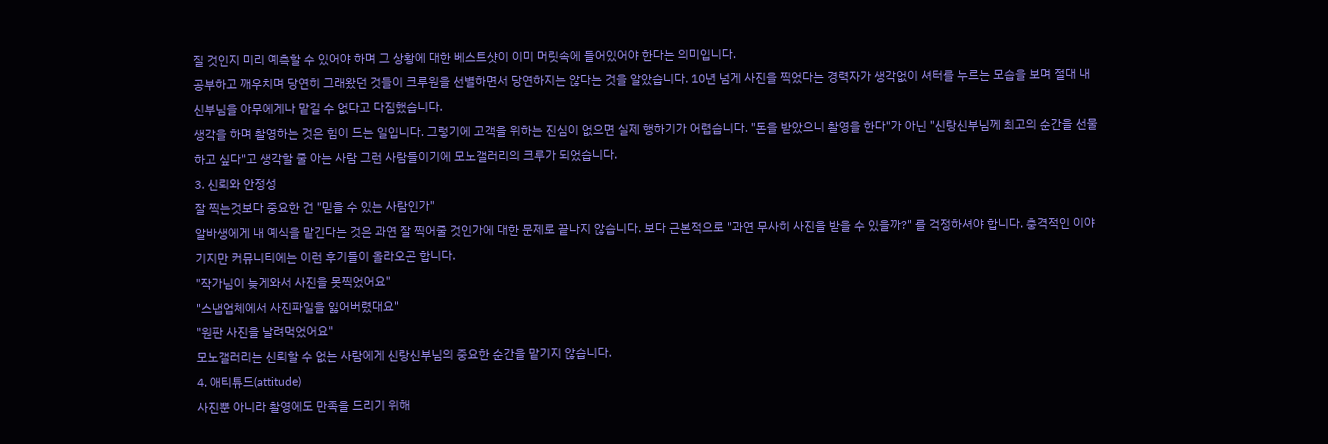질 것인지 미리 예측할 수 있어야 하며 그 상황에 대한 베스트샷이 이미 머릿속에 들어있어야 한다는 의미입니다.
공부하고 깨우치며 당연히 그래왔던 것들이 크루원을 선별하면서 당연하지는 않다는 것을 알았습니다. 10년 넘게 사진을 찍었다는 경력자가 생각없이 셔터를 누르는 모습을 보며 절대 내 신부님을 아무에게나 맡길 수 없다고 다짐했습니다.
생각을 하며 촬영하는 것은 힘이 드는 일입니다. 그렇기에 고객을 위하는 진심이 없으면 실제 행하기가 어렵습니다. "돈을 받았으니 촬영을 한다"가 아닌 "신랑신부님께 최고의 순간을 선물하고 싶다"고 생각할 줄 아는 사람 그런 사람들이기에 모노갤러리의 크루가 되었습니다.
3. 신뢰와 안정성
잘 찍는것보다 중요한 건 "믿을 수 있는 사람인가"
알바생에게 내 예식을 맡긴다는 것은 과연 잘 찍어줄 것인가에 대한 문제로 끝나지 않습니다. 보다 근본적으로 "과연 무사히 사진을 받을 수 있을까?" 를 걱정하셔야 합니다. 충격적인 이야기지만 커뮤니티에는 이런 후기들이 올라오곤 합니다.
"작가님이 늦게와서 사진을 못찍었어요"
"스냅업체에서 사진파일을 잃어버렸대요"
"원판 사진을 날려먹었어요"
모노갤러리는 신뢰할 수 없는 사람에게 신랑신부님의 중요한 순간을 맡기지 않습니다.
4. 애티튜드(attitude)
사진뿐 아니라 촬영에도 만족을 드리기 위해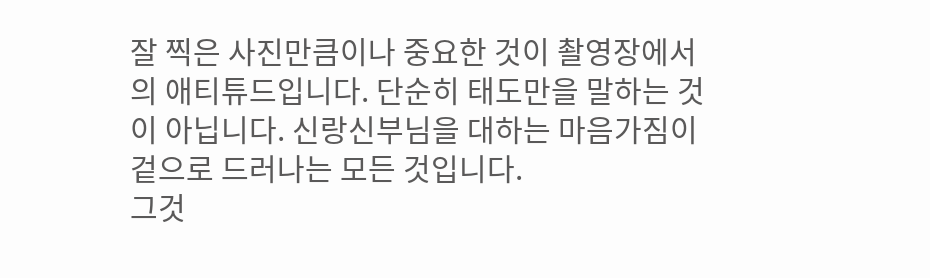잘 찍은 사진만큼이나 중요한 것이 촬영장에서의 애티튜드입니다. 단순히 태도만을 말하는 것이 아닙니다. 신랑신부님을 대하는 마음가짐이 겉으로 드러나는 모든 것입니다.
그것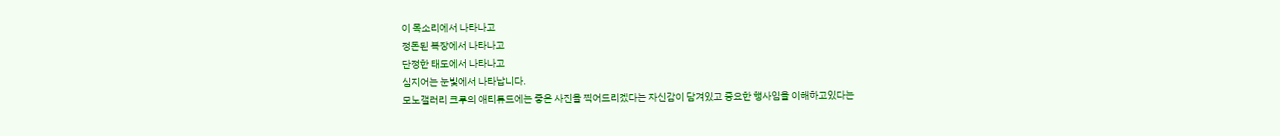이 목소리에서 나타나고
정돈된 복장에서 나타나고
단정한 태도에서 나타나고
심지어는 눈빛에서 나타납니다.
모노갤러리 크루의 애티튜드에는 좋은 사진을 찍어드리겠다는 자신감이 담겨있고 중요한 행사임을 이해하고있다는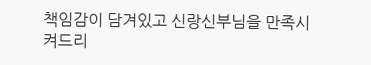책임감이 담겨있고 신랑신부님을 만족시켜드리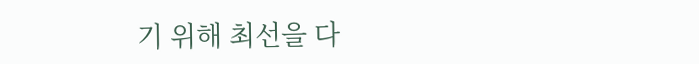기 위해 최선을 다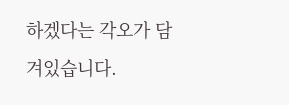하겠다는 각오가 담겨있습니다.